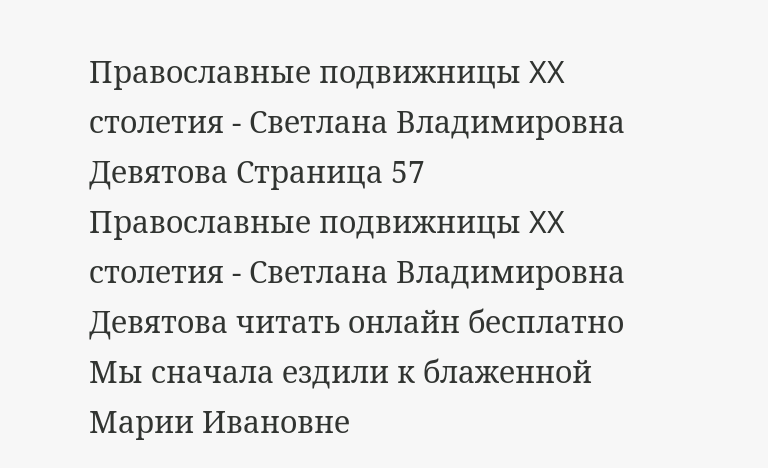Православные подвижницы XX столетия - Светлана Владимировна Девятова Страница 57
Православные подвижницы XX столетия - Светлана Владимировна Девятова читать онлайн бесплатно
Мы сначала ездили к блаженной Марии Ивановне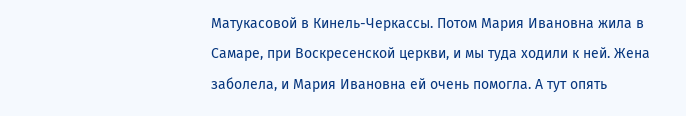Матукасовой в Кинель-Черкассы. Потом Мария Ивановна жила в Самаре, при Воскресенской церкви, и мы туда ходили к ней. Жена заболела, и Мария Ивановна ей очень помогла. А тут опять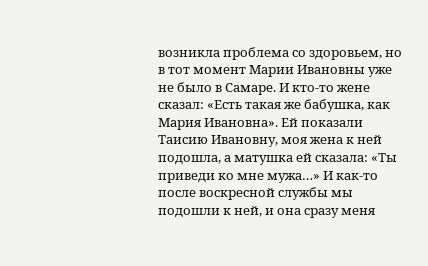возникла проблема со здоровьем, но в тот момент Марии Ивановны уже не было в Самаре. И кто-то жене сказал: «Есть такая же бабушка, как Мария Ивановна». Ей показали Таисию Ивановну, моя жена к ней подошла, а матушка ей сказала: «Ты приведи ко мне мужа…» И как-то после воскресной службы мы подошли к ней, и она сразу меня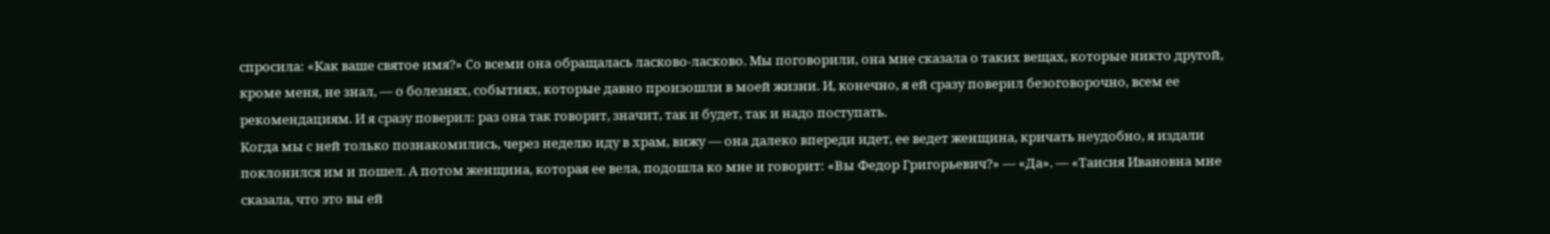спросила: «Как ваше святое имя?» Со всеми она обращалась ласково-ласково. Мы поговорили, она мне сказала о таких вещах, которые никто другой, кроме меня, не знал, — о болезнях, событиях, которые давно произошли в моей жизни. И, конечно, я ей сразу поверил безоговорочно, всем ее рекомендациям. И я сразу поверил: раз она так говорит, значит, так и будет, так и надо поступать.
Когда мы с ней только познакомились, через неделю иду в храм, вижу — она далеко впереди идет, ее ведет женщина, кричать неудобно, я издали поклонился им и пошел. А потом женщина, которая ее вела, подошла ко мне и говорит: «Вы Федор Григорьевич?» — «Да». — «Таисия Ивановна мне сказала, что это вы ей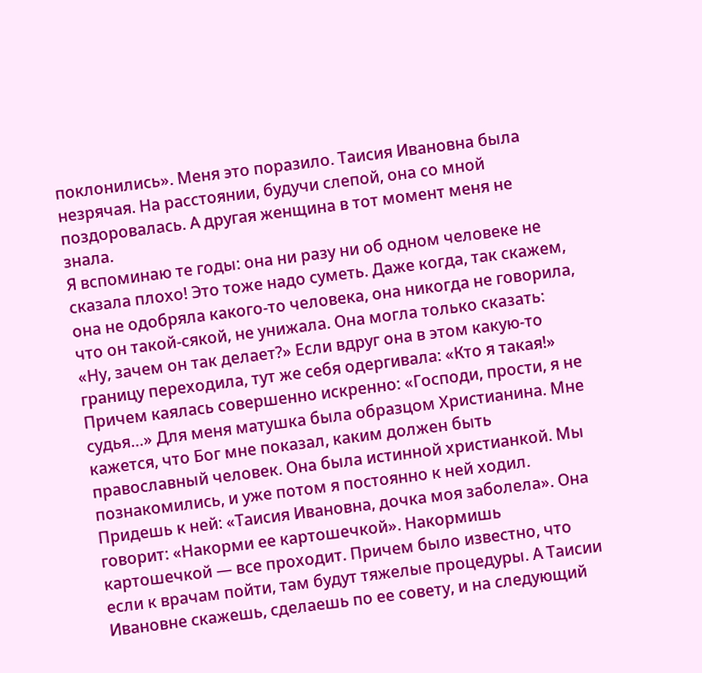поклонились». Меня это поразило. Таисия Ивановна была незрячая. На расстоянии, будучи слепой, она со мной поздоровалась. А другая женщина в тот момент меня не знала.
Я вспоминаю те годы: она ни разу ни об одном человеке не сказала плохо! Это тоже надо суметь. Даже когда, так скажем, она не одобряла какого-то человека, она никогда не говорила, что он такой-сякой, не унижала. Она могла только сказать: «Ну, зачем он так делает?» Если вдруг она в этом какую-то границу переходила, тут же себя одергивала: «Кто я такая!» Причем каялась совершенно искренно: «Господи, прости, я не судья…» Для меня матушка была образцом Христианина. Мне кажется, что Бог мне показал, каким должен быть православный человек. Она была истинной христианкой. Мы познакомились, и уже потом я постоянно к ней ходил.
Придешь к ней: «Таисия Ивановна, дочка моя заболела». Она говорит: «Накорми ее картошечкой». Накормишь картошечкой — все проходит. Причем было известно, что если к врачам пойти, там будут тяжелые процедуры. А Таисии Ивановне скажешь, сделаешь по ее совету, и на следующий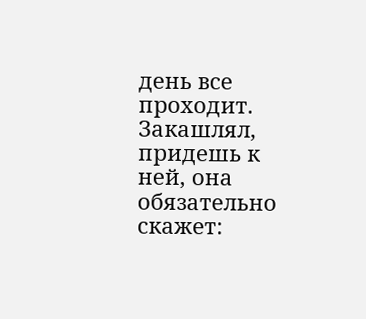день все проходит. Закашлял, придешь к ней, она обязательно скажет: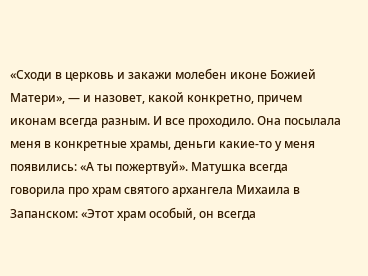«Сходи в церковь и закажи молебен иконе Божией Матери», — и назовет, какой конкретно, причем иконам всегда разным. И все проходило. Она посылала меня в конкретные храмы, деньги какие-то у меня появились: «А ты пожертвуй». Матушка всегда говорила про храм святого архангела Михаила в Запанском: «Этот храм особый, он всегда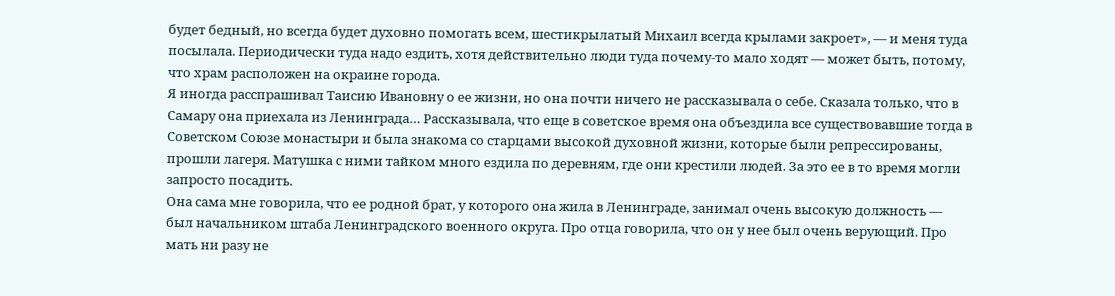будет бедный, но всегда будет духовно помогать всем, шестикрылатый Михаил всегда крылами закроет», — и меня туда посылала. Периодически туда надо ездить, хотя действительно люди туда почему-то мало ходят — может быть, потому, что храм расположен на окраине города.
Я иногда расспрашивал Таисию Ивановну о ее жизни, но она почти ничего не рассказывала о себе. Сказала только, что в Самару она приехала из Ленинграда… Рассказывала, что еще в советское время она объездила все существовавшие тогда в Советском Союзе монастыри и была знакома со старцами высокой духовной жизни, которые были репрессированы, прошли лагеря. Матушка с ними тайком много ездила по деревням, где они крестили людей. За это ее в то время могли запросто посадить.
Она сама мне говорила, что ее родной брат, у которого она жила в Ленинграде, занимал очень высокую должность — был начальником штаба Ленинградского военного округа. Про отца говорила, что он у нее был очень верующий. Про мать ни разу не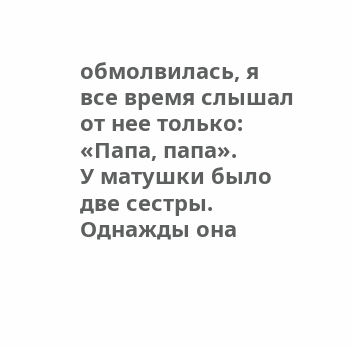обмолвилась, я все время слышал от нее только: «Папа, папа».
У матушки было две сестры. Однажды она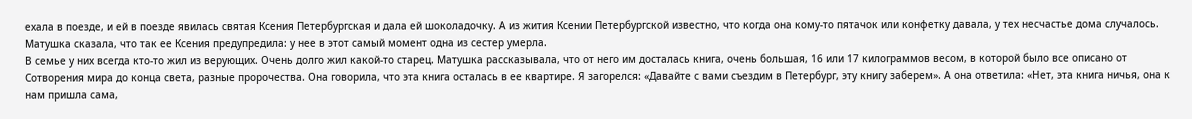ехала в поезде, и ей в поезде явилась святая Ксения Петербургская и дала ей шоколадочку. А из жития Ксении Петербургской известно, что когда она кому-то пятачок или конфетку давала, у тех несчастье дома случалось. Матушка сказала, что так ее Ксения предупредила: у нее в этот самый момент одна из сестер умерла.
В семье у них всегда кто-то жил из верующих. Очень долго жил какой-то старец. Матушка рассказывала, что от него им досталась книга, очень большая, 16 или 17 килограммов весом, в которой было все описано от Сотворения мира до конца света, разные пророчества. Она говорила, что эта книга осталась в ее квартире. Я загорелся: «Давайте с вами съездим в Петербург, эту книгу заберем». А она ответила: «Нет, эта книга ничья, она к нам пришла сама,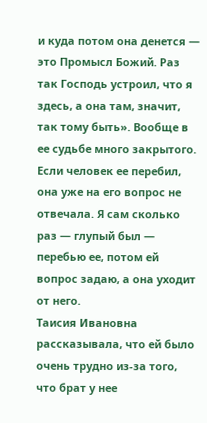и куда потом она денется — это Промысл Божий. Раз так Господь устроил, что я здесь, а она там, значит, так тому быть». Вообще в ее судьбе много закрытого. Если человек ее перебил, она уже на его вопрос не отвечала. Я сам сколько раз — глупый был — перебью ее, потом ей вопрос задаю, а она уходит от него.
Таисия Ивановна рассказывала, что ей было очень трудно из-за того, что брат у нее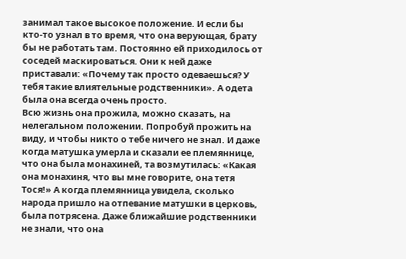занимал такое высокое положение. И если бы кто-то узнал в то время, что она верующая, брату бы не работать там. Постоянно ей приходилось от соседей маскироваться. Они к ней даже приставали: «Почему так просто одеваешься? У тебя такие влиятельные родственники». А одета была она всегда очень просто.
Всю жизнь она прожила, можно сказать, на нелегальном положении. Попробуй прожить на виду, и чтобы никто о тебе ничего не знал. И даже когда матушка умерла и сказали ее племяннице, что она была монахиней, та возмутилась: «Какая она монахиня, что вы мне говорите, она тетя Тося!» А когда племянница увидела, сколько народа пришло на отпевание матушки в церковь, была потрясена. Даже ближайшие родственники не знали, что она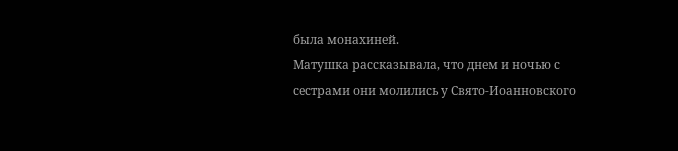была монахиней.
Матушка рассказывала, что днем и ночью с сестрами они молились у Свято-Иоанновского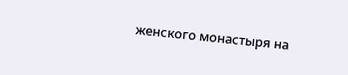женского монастыря на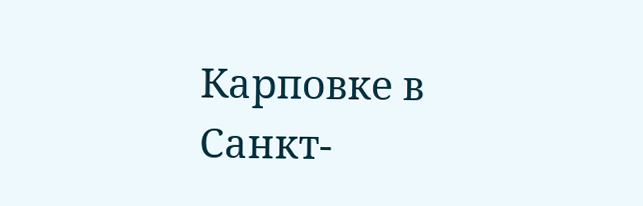Карповке в Санкт-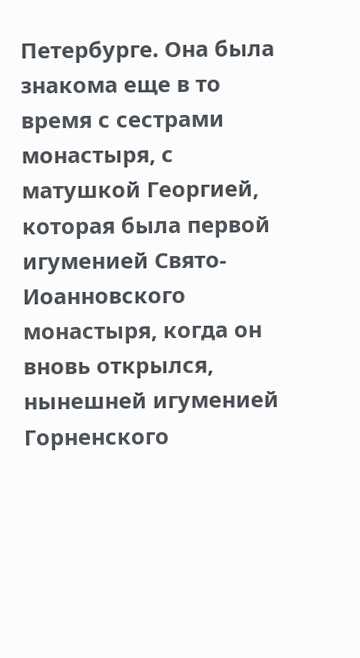Петербурге. Она была знакома еще в то время с сестрами монастыря, с матушкой Георгией, которая была первой игуменией Свято-Иоанновского монастыря, когда он вновь открылся, нынешней игуменией Горненского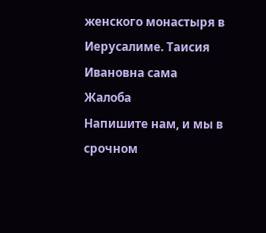женского монастыря в Иерусалиме. Таисия Ивановна сама
Жалоба
Напишите нам, и мы в срочном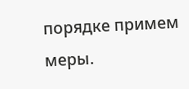порядке примем меры.